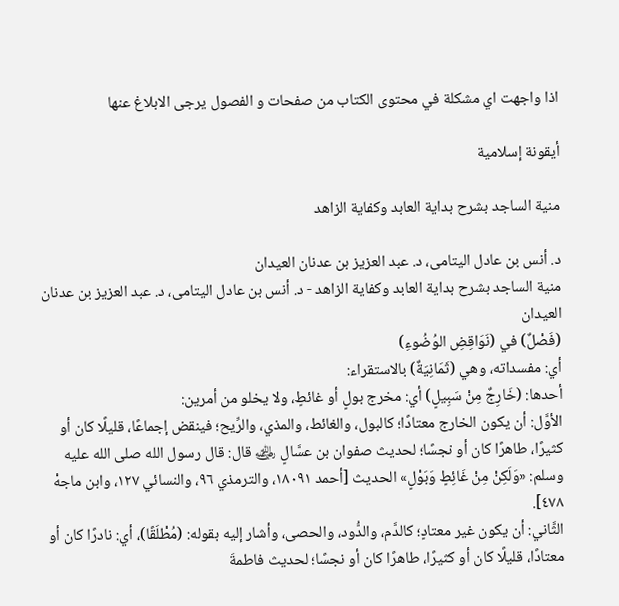اذا واجهت اي مشكلة في محتوى الكتاب من صفحات و الفصول يرجى الابلاغ عنها

أيقونة إسلامية

منية الساجد بشرح بداية العابد وكفاية الزاهد

د. أنس بن عادل اليتامى، د. عبد العزيز بن عدنان العيدان
منية الساجد بشرح بداية العابد وكفاية الزاهد - د. أنس بن عادل اليتامى، د. عبد العزيز بن عدنان العيدان
(فَصْلٌ) في (نَوَاقِضِ الوُضُوءِ)
أي: مفسداته، وهي (ثَمَانِيَةٌ) بالاستقراء:
أحدها: (خَارِجٌ مِنْ سَبِيلٍ) أي: مخرج بولٍ أو غائطٍ، ولا يخلو من أمرين:
الأوَّل: أن يكون الخارج معتادًا؛ كالبول، والغائط، والمذي، والرِّيح؛ فينقض إجماعًا، قليلًا كان أو كثيرًا، طاهرًا كان أو نجسًا؛ لحديث صفوان بن عسَّالٍ ﵁ قال: قال رسول الله صلى الله عليه وسلم: «وَلَكِنْ مِنْ غَائِطٍ وَبَوْلٍ» الحديث [أحمد ١٨٠٩١، والترمذي ٩٦، والنسائي ١٢٧، وابن ماجهْ ٤٧٨].
الثَّاني: أن يكون غير معتادٍ؛ كالدَّم، والدُّود، والحصى، وأشار إليه بقوله: (مُطْلَقًا)، أي: نادرًا كان أو معتادًا، قليلًا كان أو كثيرًا، طاهرًا كان أو نجسًا؛ لحديث فاطمةَ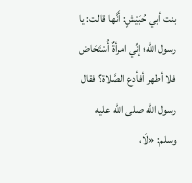بنت أبي حُبَيْشٍ: أَنَّها قالت: يا رسول الله؛ إنِّي امرأةٌ أُسْتَحَاض فلا أطهر أفأدع الصَّلاة؟ فقال رسول الله صلى الله عليه وسلم: «لَا،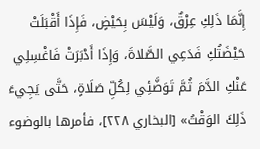إِنَّمَا ذَلِكِ عِرْقٌ، وَلَيْسَ بِحَيْضٍ، فَإِذَا أَقْبَلَتْ حَيْضَتُكِ فَدَعِي الصَّلاةَ، وَإِذَا أَدْبَرَتْ فَاغْسِلِي عَنْكِ الدَّمَ ثُمَّ تَوَضَّئِي لِكُلِّ صَلَاةٍ، حَتَّى يَجِيءَ ذَلِكَ الوَقْتُ» [البخاري ٢٢٨]، فأمرها بالوضوء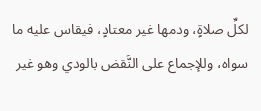لكلِّ صلاةٍ، ودمها غير معتادٍ، فيقاس عليه ما سواه، وللإجماع على النَّقض بالودي وهو غير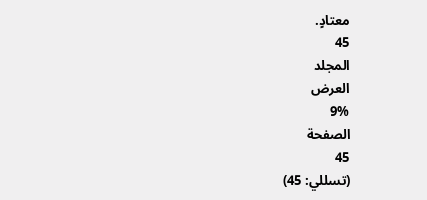معتادٍ.
45
المجلد
العرض
9%
الصفحة
45
(تسللي: 45)